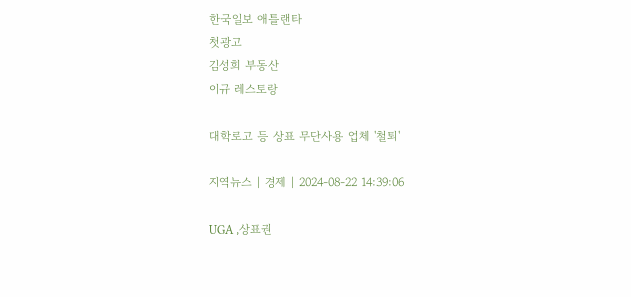한국일보 애틀랜타
첫광고
김성희 부동산
이규 레스토랑

대학로고 등 상표 무단사용 업체 '철퇴'

지역뉴스 | 경제 | 2024-08-22 14:39:06

UGA ,상표권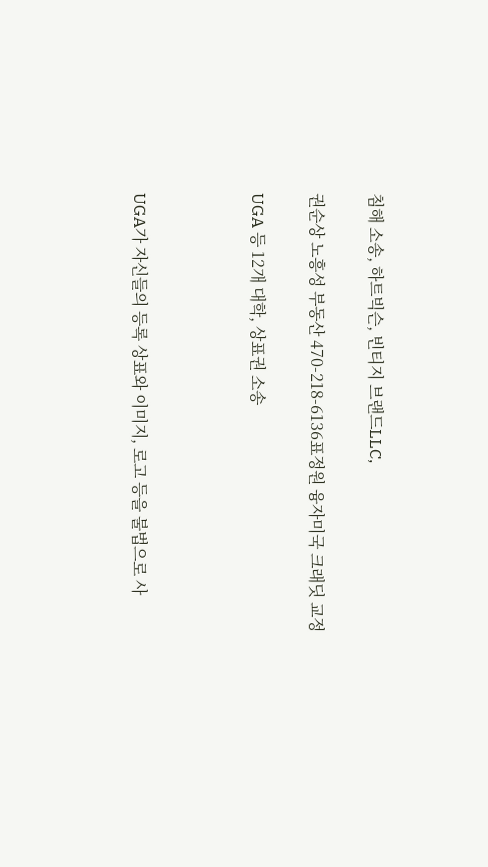침해 소송, 하트빅슨, 빈티지 브랜드LLC,

권순상 노흥성 부동산 470-218-6136표정원 융자미국 크래딧 교정

UGA 등 12개 대학, 상표권 소송



UGA가 자신들의 등록 상표와 이미지, 로고 등을 불법으로 사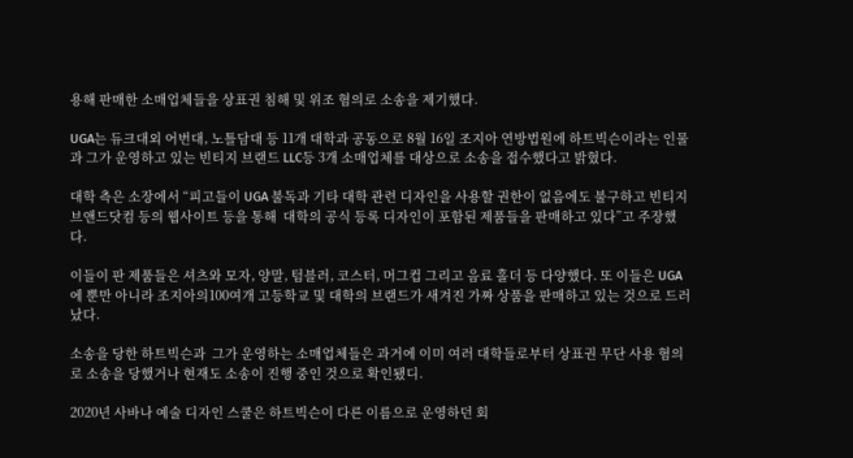용해 판매한 소매업체들을 상표권 침해 및 위조 혐의로 소송을 제기했다.

UGA는 듀크대외 어번대, 노틀담대 등 11개 대학과 공동으로 8월 16일 조지아 연방법원에 하트빅슨이라는 인물과 그가 운영하고 있는 빈티지 브랜드 LLC등 3개 소매업체를 대상으로 소송을 접수했다고 밝혔다.

대학 측은 소장에서 “피고들이 UGA 불독과 기타 대학 관련 디자인을 사용할 권한이 없음에도 불구하고 빈티지브앤드닷컴 등의 웹사이트 등을 통해  대학의 공식 등록 디자인이 포함된 제품들을 판매하고 있다”고 주장했다.

이들이 판 제품들은 셔츠와 모자, 양말, 텀블러, 코스터, 머그컵 그리고 음료 홀더 등 다양했다. 또 이들은 UGA에 뿐만 아니라 조지아의100여개 고등학교 및 대학의 브랜드가 새겨진 가짜 상품을 판매하고 있는 것으로 드러났다.

소송을 당한 하트빅슨과  그가 운영하는 소매업체들은 과거에 이미 여러 대학들로부터 상표권 무단 사용 혐의로 소송을 당했거나 현재도 소송이 진행 중인 것으로 확인됐디.

2020년 사바나 예술 디자인 스쿨은 하트빅슨이 다른 이름으로 운영하던 회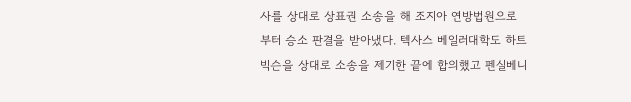사를 상대로 상표권 소송을 해 조지아 연방법원으로부터 승소 판결을 받아냈다. 텍사스 베일러대학도 하트빅슨을 상대로 소송을 제기한 끝에 합의했고 펜실베니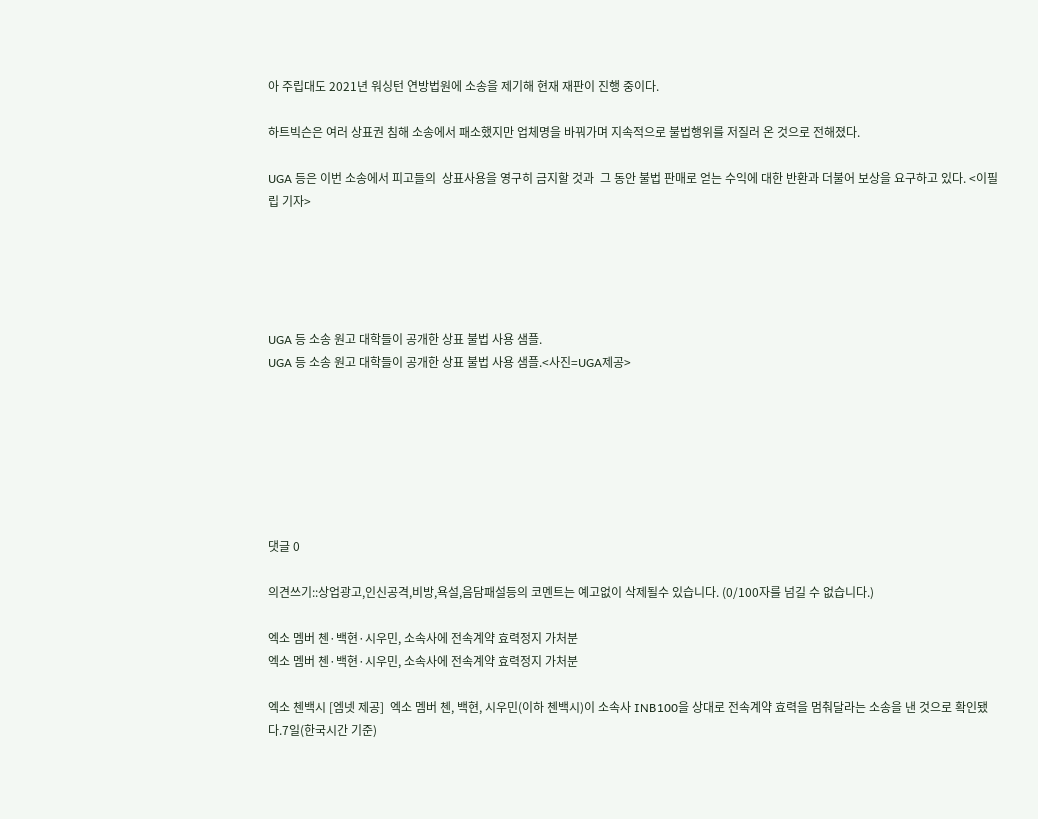아 주립대도 2021년 워싱턴 연방법원에 소송을 제기해 현재 재판이 진행 중이다.

하트빅슨은 여러 상표권 침해 소송에서 패소했지만 업체명을 바꿔가며 지속적으로 불법행위를 저질러 온 것으로 전해졌다.

UGA 등은 이번 소송에서 피고들의  상표사용을 영구히 금지할 것과  그 동안 불법 판매로 얻는 수익에 대한 반환과 더불어 보상을 요구하고 있다. <이필립 기자>





UGA 등 소송 원고 대학들이 공개한 상표 불법 사용 샘플.
UGA 등 소송 원고 대학들이 공개한 상표 불법 사용 샘플.<사진=UGA제공>







댓글 0

의견쓰기::상업광고,인신공격,비방,욕설,음담패설등의 코멘트는 예고없이 삭제될수 있습니다. (0/100자를 넘길 수 없습니다.)

엑소 멤버 첸·백현·시우민, 소속사에 전속계약 효력정지 가처분
엑소 멤버 첸·백현·시우민, 소속사에 전속계약 효력정지 가처분

엑소 첸백시 [엠넷 제공]  엑소 멤버 첸, 백현, 시우민(이하 첸백시)이 소속사 INB100을 상대로 전속계약 효력을 멈춰달라는 소송을 낸 것으로 확인됐다.7일(한국시간 기준)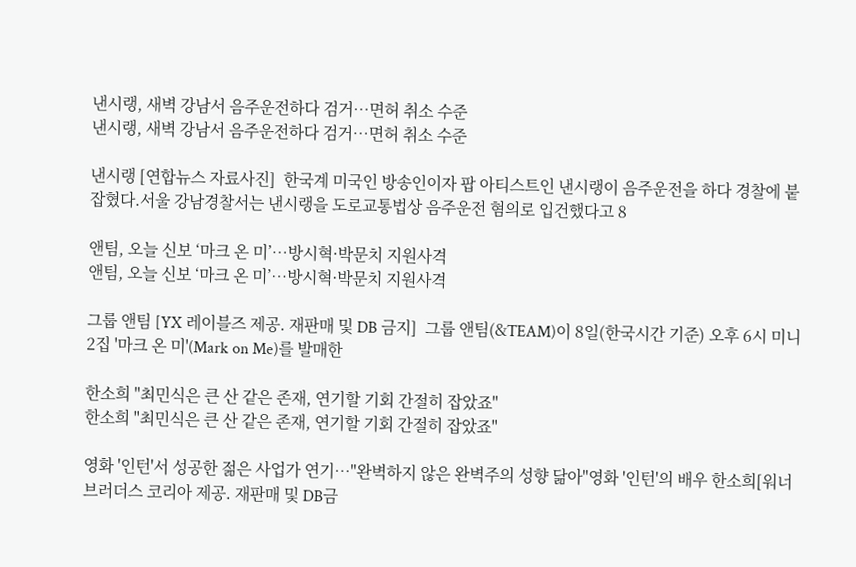낸시랭, 새벽 강남서 음주운전하다 검거…면허 취소 수준
낸시랭, 새벽 강남서 음주운전하다 검거…면허 취소 수준

낸시랭 [연합뉴스 자료사진]  한국계 미국인 방송인이자 팝 아티스트인 낸시랭이 음주운전을 하다 경찰에 붙잡혔다.서울 강남경찰서는 낸시랭을 도로교통법상 음주운전 혐의로 입건했다고 8

앤팀, 오늘 신보 ‘마크 온 미’…방시혁·박문치 지원사격
앤팀, 오늘 신보 ‘마크 온 미’…방시혁·박문치 지원사격

그룹 앤팀 [YX 레이블즈 제공. 재판매 및 DB 금지]  그룹 앤팀(&TEAM)이 8일(한국시간 기준) 오후 6시 미니 2집 '마크 온 미'(Mark on Me)를 발매한

한소희 "최민식은 큰 산 같은 존재, 연기할 기회 간절히 잡았죠"
한소희 "최민식은 큰 산 같은 존재, 연기할 기회 간절히 잡았죠"

영화 '인턴'서 성공한 젊은 사업가 연기…"완벽하지 않은 완벽주의 성향 닮아"영화 '인턴'의 배우 한소희[워너브러더스 코리아 제공. 재판매 및 DB금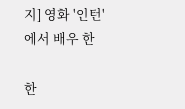지] 영화 '인턴'에서 배우 한

한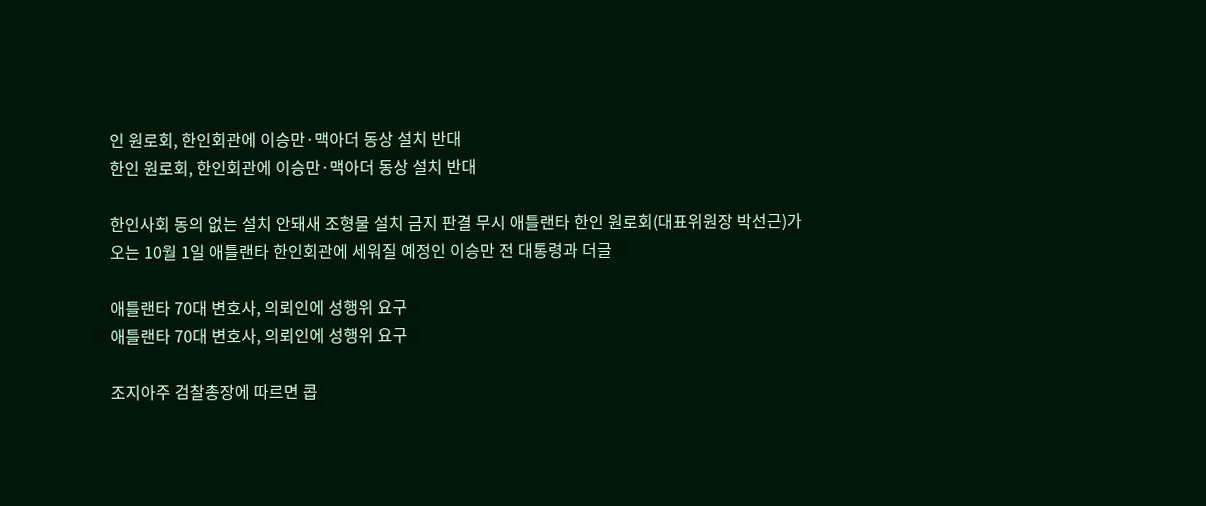인 원로회, 한인회관에 이승만·맥아더 동상 설치 반대
한인 원로회, 한인회관에 이승만·맥아더 동상 설치 반대

한인사회 동의 없는 설치 안돼새 조형물 설치 금지 판결 무시 애틀랜타 한인 원로회(대표위원장 박선근)가 오는 10월 1일 애틀랜타 한인회관에 세워질 예정인 이승만 전 대통령과 더글

애틀랜타 70대 변호사, 의뢰인에 성행위 요구
애틀랜타 70대 변호사, 의뢰인에 성행위 요구

조지아주 검찰총장에 따르면 콥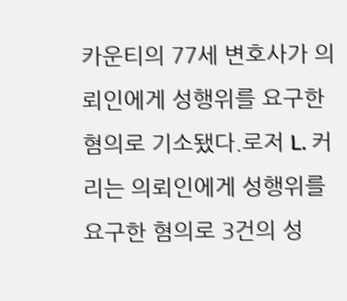카운티의 77세 변호사가 의뢰인에게 성행위를 요구한 혐의로 기소됐다.로저 L. 커리는 의뢰인에게 성행위를 요구한 혐의로 3건의 성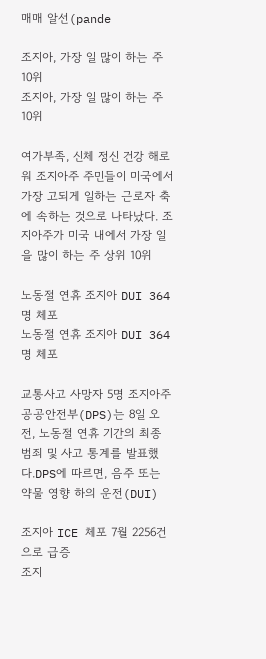매매 알선(pande

조지아, 가장 일 많이 하는 주 10위
조지아, 가장 일 많이 하는 주 10위

여가부족, 신체 정신 건강 해로워 조지아주 주민들이 미국에서 가장 고되게 일하는 근로자 축에 속하는 것으로 나타났다. 조지아주가 미국 내에서 가장 일을 많이 하는 주 상위 10위

노동절 연휴 조지아 DUI 364명 체포
노동절 연휴 조지아 DUI 364명 체포

교통사고 사망자 5명 조지아주 공공안전부(DPS)는 8일 오전, 노동절 연휴 기간의 최종 범죄 및 사고 통계를 발표했다.DPS에 따르면, 음주 또는 약물 영향 하의 운전(DUI)

조지아 ICE 체포 7월 2256건으로 급증
조지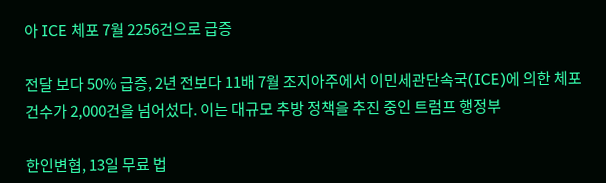아 ICE 체포 7월 2256건으로 급증

전달 보다 50% 급증, 2년 전보다 11배 7월 조지아주에서 이민세관단속국(ICE)에 의한 체포 건수가 2,000건을 넘어섰다. 이는 대규모 추방 정책을 추진 중인 트럼프 행정부

한인변협, 13일 무료 법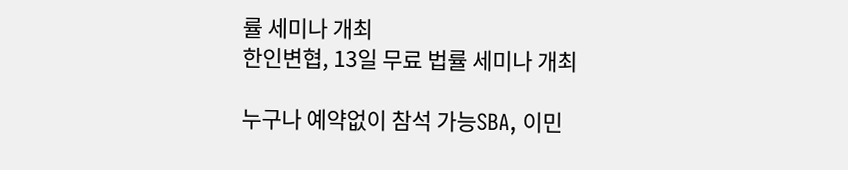률 세미나 개최
한인변협, 13일 무료 법률 세미나 개최

누구나 예약없이 참석 가능SBA, 이민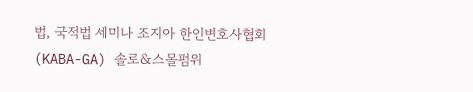법, 국적법 세미나 조지아 한인변호사협회(KABA-GA) 솔로&스몰펌위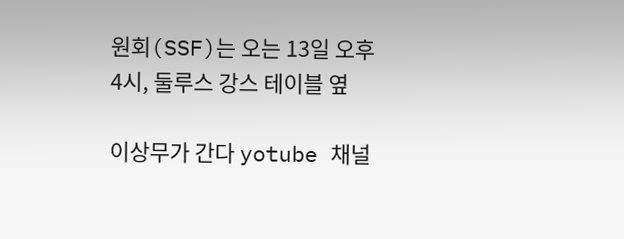원회(SSF)는 오는 13일 오후 4시, 둘루스 강스 테이블 옆

이상무가 간다 yotube 채널